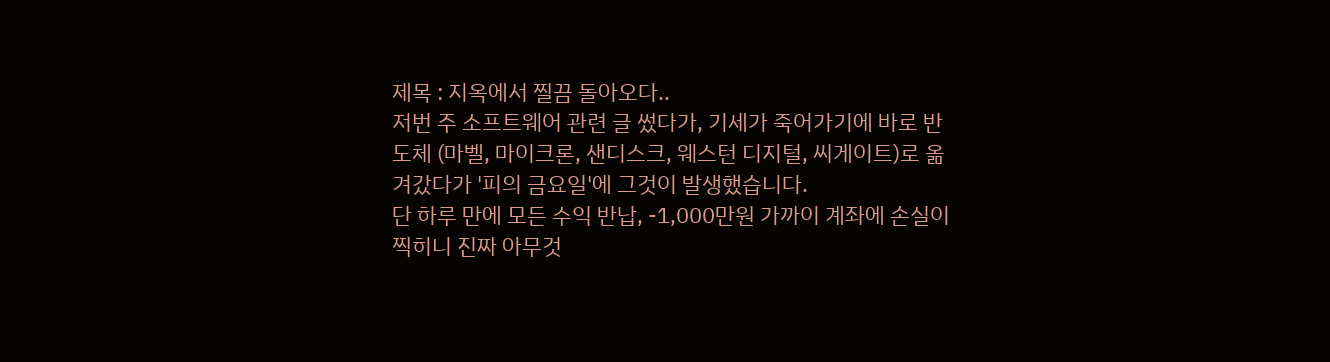제목 : 지옥에서 찔끔 돌아오다..
저번 주 소프트웨어 관련 글 썼다가, 기세가 죽어가기에 바로 반도체 (마벨, 마이크론, 샌디스크, 웨스턴 디지털, 씨게이트)로 옮겨갔다가 '피의 금요일'에 그것이 발생했습니다.
단 하루 만에 모든 수익 반납, -1,000만원 가까이 계좌에 손실이 찍히니 진짜 아무것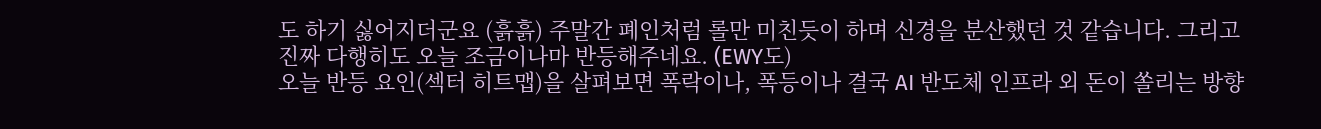도 하기 싫어지더군요 (흙흙) 주말간 폐인처럼 롤만 미친듯이 하며 신경을 분산했던 것 같습니다. 그리고 진짜 다행히도 오늘 조금이나마 반등해주네요. (EWY도)
오늘 반등 요인(섹터 히트맵)을 살펴보면 폭락이나, 폭등이나 결국 AI 반도체 인프라 외 돈이 쏠리는 방향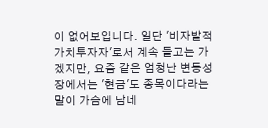이 없어보입니다. 일단 '비자발적 가치투자자'로서 계속 들고는 가겠지만, 요즘 같은 엄청난 변동성 장에서는 '현금'도 종목이다라는 말이 가슴에 남네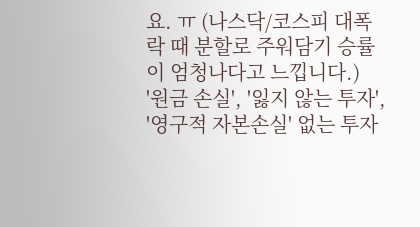요. ㅠ (나스닥/코스피 대폭락 때 분할로 주워담기 승률이 엄청나다고 느낍니다.)
'원금 손실', '잃지 않는 투자', '영구적 자본손실' 없는 투자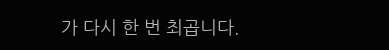가 다시 한 번 최곱니다.